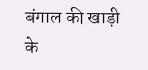बंगाल की खाड़ी के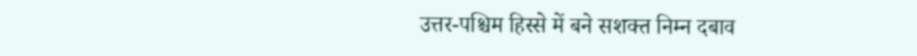उत्तर-पश्चिम हिस्से में बने सशक्त निम्न दबाव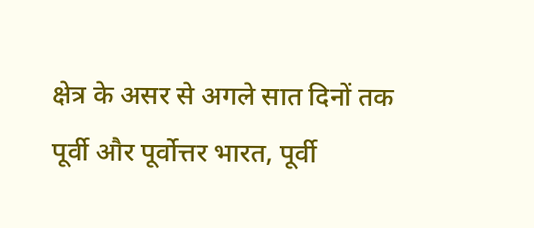क्षेत्र के असर से अगले सात दिनों तक पूर्वी और पूर्वोत्तर भारत, पूर्वी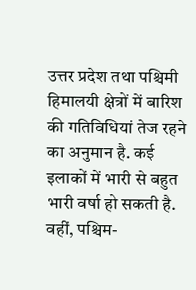उत्तर प्रदेश तथा पश्चिमी हिमालयी क्षेत्रों में बारिश की गतिविधियां तेज रहने का अनुमान है. कई इलाकों में भारी से बहुत भारी वर्षा हो सकती है. वहीं, पश्चिम-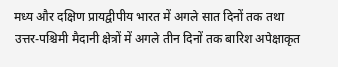मध्य और दक्षिण प्रायद्वीपीय भारत में अगले सात दिनों तक तथा उत्तर-पश्चिमी मैदानी क्षेत्रों में अगले तीन दिनों तक बारिश अपेक्षाकृत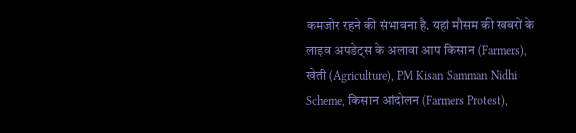कमजोर रहने की संभावना है. यहां मौसम की खबरों के लाइव अपडेट्स के अलावा आप किसान (Farmers), खेती (Agriculture), PM Kisan Samman Nidhi Scheme, किसान आंदोलन (Farmers Protest),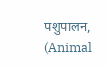पशुपालन, (Animal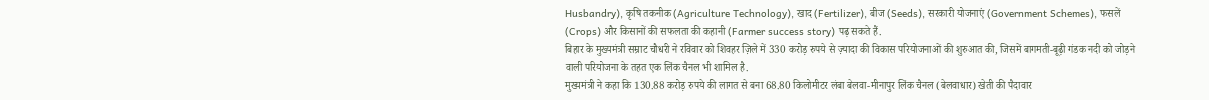Husbandry), कृषि तकनीक (Agriculture Technology), खाद (Fertilizer), बीज (Seeds), सरकारी योजनाएं (Government Schemes), फसलें (Crops) और किसानों की सफलता की कहानी (Farmer success story) पढ़ सकते हैं.
बिहार के मुख्यमंत्री सम्राट चौधरी ने रविवार को शिवहर ज़िले में 330 करोड़ रुपये से ज़्यादा की विकास परियोजनाओं की शुरुआत की, जिसमें बागमती-बूढ़ी गंडक नदी को जोड़ने वाली परियोजना के तहत एक लिंक चैनल भी शामिल है.
मुख्यमंत्री ने कहा कि 130.88 करोड़ रुपये की लागत से बना 68.80 किलोमीटर लंबा बेलवा-मीनापुर लिंक चैनल (बेलवाधार) खेती की पैदावार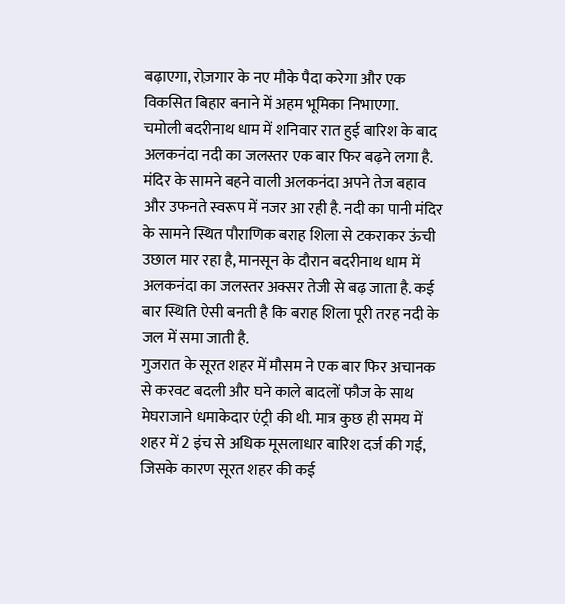बढ़ाएगा, रोज़गार के नए मौके पैदा करेगा और एक विकसित बिहार बनाने में अहम भूमिका निभाएगा.
चमोली बदरीनाथ धाम में शनिवार रात हुई बारिश के बाद अलकनंदा नदी का जलस्तर एक बार फिर बढ़ने लगा है. मंदिर के सामने बहने वाली अलकनंदा अपने तेज बहाव और उफनते स्वरूप में नजर आ रही है. नदी का पानी मंदिर के सामने स्थित पौराणिक बराह शिला से टकराकर ऊंची उछाल मार रहा है, मानसून के दौरान बदरीनाथ धाम में अलकनंदा का जलस्तर अक्सर तेजी से बढ़ जाता है. कई बार स्थिति ऐसी बनती है कि बराह शिला पूरी तरह नदी के जल में समा जाती है.
गुजरात के सूरत शहर में मौसम ने एक बार फिर अचानक से करवट बदली और घने काले बादलों फौज के साथ मेघराजाने धमाकेदार एंट्री की थी. मात्र कुछ ही समय में शहर में 2 इंच से अधिक मूसलाधार बारिश दर्ज की गई, जिसके कारण सूरत शहर की कई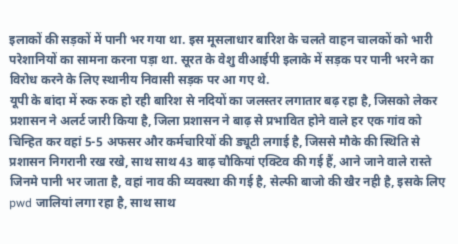इलाकों की सड़कों में पानी भर गया था. इस मूसलाधार बारिश के चलते वाहन चालकों को भारी परेशानियों का सामना करना पड़ा था. सूरत के वेशु वीआईपी इलाके में सड़क पर पानी भरने का विरोध करने के लिए स्थानीय निवासी सड़क पर आ गए थे.
यूपी के बांदा में रुक रुक हो रही बारिश से नदियों का जलस्तर लगातार बढ़ रहा है, जिसको लेकर प्रशासन ने अलर्ट जारी किया है, जिला प्रशासन ने बाढ़ से प्रभावित होने वाले हर एक गांव को चिन्हित कर वहां 5-5 अफसर और कर्मचारियों की ड्यूटी लगाई है, जिससे मौके की स्थिति से प्रशासन निगरानी रख रखे, साथ साथ 43 बाढ़ चौकियां एक्टिव की गई हैं, आने जाने वाले रास्ते जिनमे पानी भर जाता है, वहां नाव की व्यवस्था की गई है, सेल्फी बाजो की खैर नही है, इसके लिए pwd जालियां लगा रहा है, साथ साथ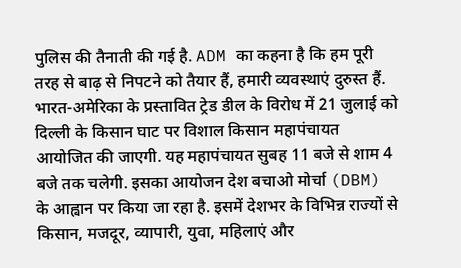पुलिस की तैनाती की गई है. ADM का कहना है कि हम पूरी तरह से बाढ़ से निपटने को तैयार हैं, हमारी व्यवस्थाएं दुरुस्त हैं.
भारत-अमेरिका के प्रस्तावित ट्रेड डील के विरोध में 21 जुलाई को दिल्ली के किसान घाट पर विशाल किसान महापंचायत आयोजित की जाएगी. यह महापंचायत सुबह 11 बजे से शाम 4 बजे तक चलेगी. इसका आयोजन देश बचाओ मोर्चा (DBM) के आह्वान पर किया जा रहा है. इसमें देशभर के विभिन्न राज्यों से किसान, मजदूर, व्यापारी, युवा, महिलाएं और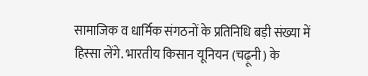सामाजिक व धार्मिक संगठनों के प्रतिनिधि बड़ी संख्या में हिस्सा लेंगे. भारतीय किसान यूनियन (चढ़ूनी) के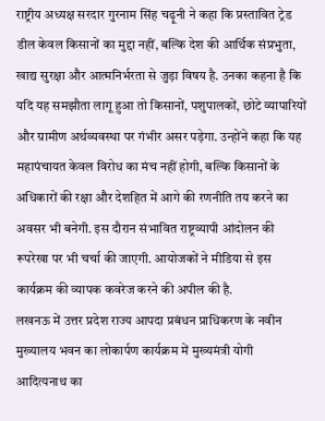राष्ट्रीय अध्यक्ष सरदार गुरनाम सिंह चढ़ूनी ने कहा कि प्रस्तावित ट्रेड डील केवल किसानों का मुद्दा नहीं, बल्कि देश की आर्थिक संप्रभुता, खाद्य सुरक्षा और आत्मनिर्भरता से जुड़ा विषय है. उनका कहना है कि यदि यह समझौता लागू हुआ तो किसानों, पशुपालकों, छोटे व्यापारियों और ग्रामीण अर्थव्यवस्था पर गंभीर असर पड़ेगा. उन्होंने कहा कि यह महापंचायत केवल विरोध का मंच नहीं होगी, बल्कि किसानों के अधिकारों की रक्षा और देशहित में आगे की रणनीति तय करने का अवसर भी बनेगी. इस दौरान संभावित राष्ट्रव्यापी आंदोलन की रूपरेखा पर भी चर्चा की जाएगी. आयोजकों ने मीडिया से इस कार्यक्रम की व्यापक कवरेज करने की अपील की है.
लखनऊ में उत्तर प्रदेश राज्य आपदा प्रबंधन प्राधिकरण के नवीन मुख्यालय भवन का लोकार्पण कार्यक्रम में मुख्यमंत्री योगी आदित्यनाथ का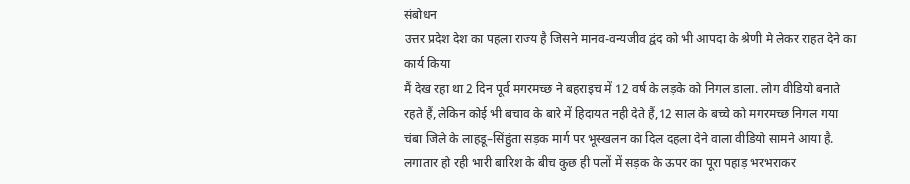संबोधन
उत्तर प्रदेश देश का पहला राज्य है जिसने मानव-वन्यजीव द्वंद को भी आपदा के श्रेणी मे लेकर राहत देने का कार्य किया
मैं देख रहा था 2 दिन पूर्व मगरमच्छ ने बहराइच में 12 वर्ष के लड़के को निगल डाला. लोग वीडियो बनाते रहते हैं,लेकिन कोई भी बचाव के बारे में हिदायत नही देते हैं,12 साल के बच्चे को मगरमच्छ निगल गया
चंबा जिले के लाहडू–सिंहुंता सड़क मार्ग पर भूस्खलन का दिल दहला देने वाला वीडियो सामने आया है. लगातार हो रही भारी बारिश के बीच कुछ ही पलों में सड़क के ऊपर का पूरा पहाड़ भरभराकर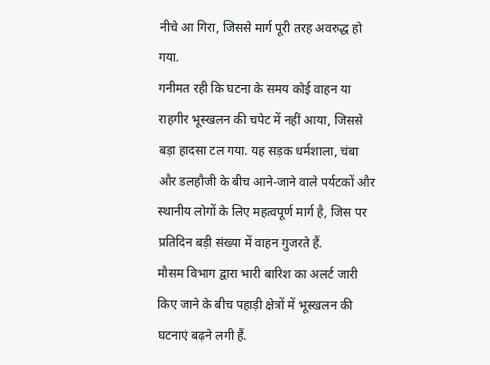नीचे आ गिरा, जिससे मार्ग पूरी तरह अवरुद्ध हो गया.
गनीमत रही कि घटना के समय कोई वाहन या राहगीर भूस्खलन की चपेट में नहीं आया, जिससे बड़ा हादसा टल गया. यह सड़क धर्मशाला, चंबा और डलहौजी के बीच आने-जाने वाले पर्यटकों और स्थानीय लोगों के लिए महत्वपूर्ण मार्ग है, जिस पर प्रतिदिन बड़ी संख्या में वाहन गुजरते हैं.
मौसम विभाग द्वारा भारी बारिश का अलर्ट जारी किए जाने के बीच पहाड़ी क्षेत्रों में भूस्खलन की घटनाएं बढ़ने लगी हैं.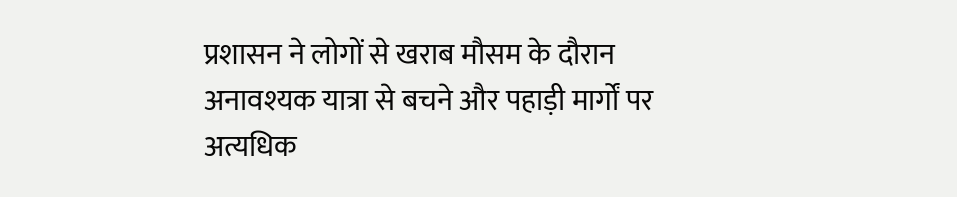प्रशासन ने लोगों से खराब मौसम के दौरान अनावश्यक यात्रा से बचने और पहाड़ी मार्गों पर अत्यधिक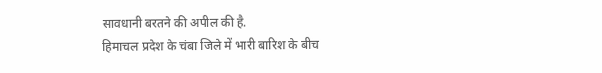सावधानी बरतने की अपील की है.
हिमाचल प्रदेश के चंबा जिले में भारी बारिश के बीच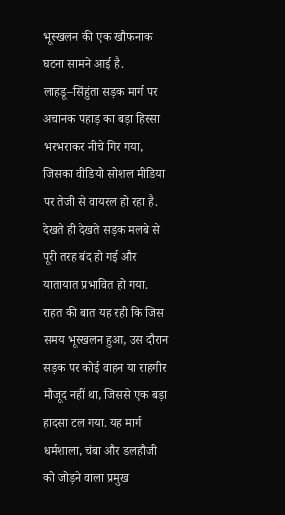भूस्खलन की एक खौफनाक घटना सामने आई है. लाहडू–सिंहुंता सड़क मार्ग पर अचानक पहाड़ का बड़ा हिस्सा भरभराकर नीचे गिर गया, जिसका वीडियो सोशल मीडिया पर तेजी से वायरल हो रहा है. देखते ही देखते सड़क मलबे से पूरी तरह बंद हो गई और यातायात प्रभावित हो गया. राहत की बात यह रही कि जिस समय भूस्खलन हुआ, उस दौरान सड़क पर कोई वाहन या राहगीर मौजूद नहीं था, जिससे एक बड़ा हादसा टल गया. यह मार्ग धर्मशाला, चंबा और डलहौजी को जोड़ने वाला प्रमुख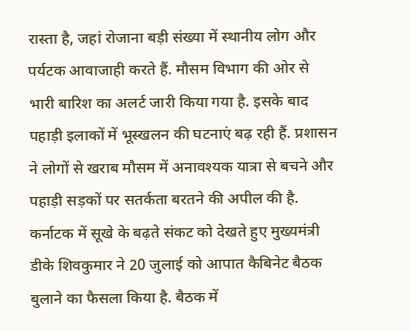रास्ता है, जहां रोजाना बड़ी संख्या में स्थानीय लोग और पर्यटक आवाजाही करते हैं. मौसम विभाग की ओर से भारी बारिश का अलर्ट जारी किया गया है. इसके बाद पहाड़ी इलाकों में भूस्खलन की घटनाएं बढ़ रही हैं. प्रशासन ने लोगों से खराब मौसम में अनावश्यक यात्रा से बचने और पहाड़ी सड़कों पर सतर्कता बरतने की अपील की है.
कर्नाटक में सूखे के बढ़ते संकट को देखते हुए मुख्यमंत्री डीके शिवकुमार ने 20 जुलाई को आपात कैबिनेट बैठक बुलाने का फैसला किया है. बैठक में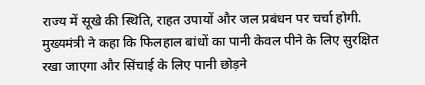राज्य में सूखे की स्थिति, राहत उपायों और जल प्रबंधन पर चर्चा होगी. मुख्यमंत्री ने कहा कि फिलहाल बांधों का पानी केवल पीने के लिए सुरक्षित रखा जाएगा और सिंचाई के लिए पानी छोड़ने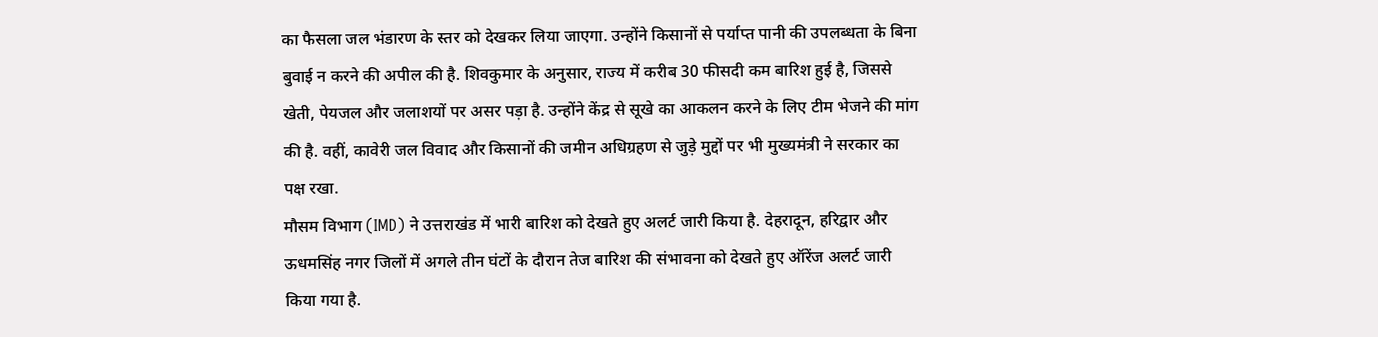का फैसला जल भंडारण के स्तर को देखकर लिया जाएगा. उन्होंने किसानों से पर्याप्त पानी की उपलब्धता के बिना बुवाई न करने की अपील की है. शिवकुमार के अनुसार, राज्य में करीब 30 फीसदी कम बारिश हुई है, जिससे खेती, पेयजल और जलाशयों पर असर पड़ा है. उन्होंने केंद्र से सूखे का आकलन करने के लिए टीम भेजने की मांग की है. वहीं, कावेरी जल विवाद और किसानों की जमीन अधिग्रहण से जुड़े मुद्दों पर भी मुख्यमंत्री ने सरकार का पक्ष रखा.
मौसम विभाग (IMD) ने उत्तराखंड में भारी बारिश को देखते हुए अलर्ट जारी किया है. देहरादून, हरिद्वार और ऊधमसिंह नगर जिलों में अगले तीन घंटों के दौरान तेज बारिश की संभावना को देखते हुए ऑरेंज अलर्ट जारी किया गया है.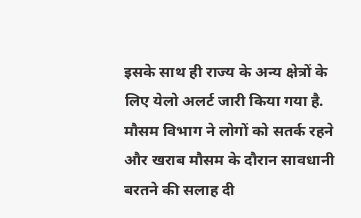इसके साथ ही राज्य के अन्य क्षेत्रों के लिए येलो अलर्ट जारी किया गया है. मौसम विभाग ने लोगों को सतर्क रहने और खराब मौसम के दौरान सावधानी बरतने की सलाह दी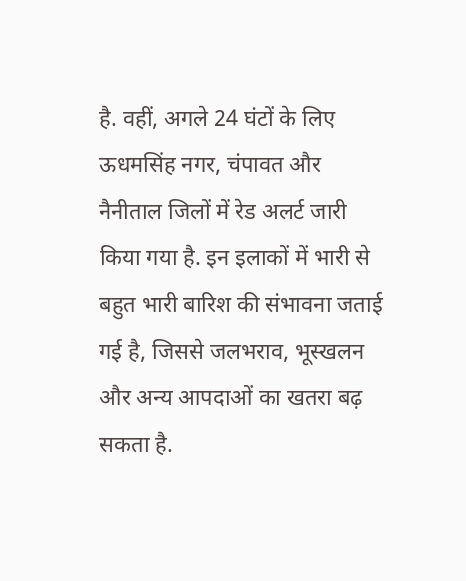है. वहीं, अगले 24 घंटों के लिए ऊधमसिंह नगर, चंपावत और नैनीताल जिलों में रेड अलर्ट जारी किया गया है. इन इलाकों में भारी से बहुत भारी बारिश की संभावना जताई गई है, जिससे जलभराव, भूस्खलन और अन्य आपदाओं का खतरा बढ़ सकता है.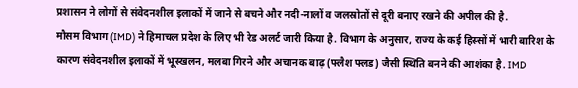प्रशासन ने लोगों से संवेदनशील इलाकों में जाने से बचने और नदी-नालों व जलस्रोतों से दूरी बनाए रखने की अपील की है.
मौसम विभाग (IMD) ने हिमाचल प्रदेश के लिए भी रेड अलर्ट जारी किया है. विभाग के अनुसार, राज्य के कई हिस्सों में भारी बारिश के कारण संवेदनशील इलाकों में भूस्खलन, मलबा गिरने और अचानक बाढ़ (फ्लैश फ्लड) जैसी स्थिति बनने की आशंका है. IMD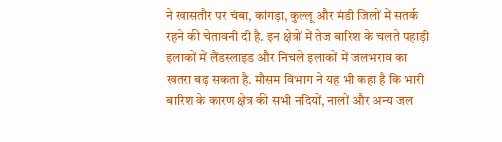ने खासतौर पर चंबा, कांगड़ा, कुल्लू और मंडी जिलों में सतर्क रहने की चेतावनी दी है. इन क्षेत्रों में तेज बारिश के चलते पहाड़ी इलाकों में लैंडस्लाइड और निचले इलाकों में जलभराव का खतरा बढ़ सकता है. मौसम विभाग ने यह भी कहा है कि भारी बारिश के कारण क्षेत्र की सभी नदियों, नालों और अन्य जल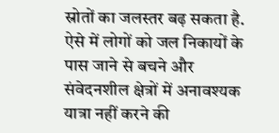स्रोतों का जलस्तर बढ़ सकता है. ऐसे में लोगों को जल निकायों के पास जाने से बचने और संवेदनशील क्षेत्रों में अनावश्यक यात्रा नहीं करने की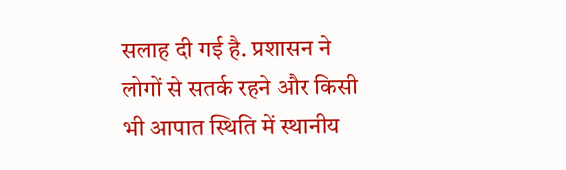सलाह दी गई है. प्रशासन ने लोगों से सतर्क रहने और किसी भी आपात स्थिति में स्थानीय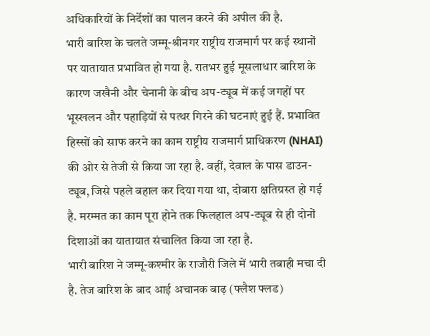अधिकारियों के निर्देशों का पालन करने की अपील की है.
भारी बारिश के चलते जम्मू-श्रीनगर राष्ट्रीय राजमार्ग पर कई स्थानों पर यातायात प्रभावित हो गया है. रातभर हुई मूसलाधार बारिश के कारण जखैनी और चेनानी के बीच अप-ट्यूब में कई जगहों पर भूस्खलन और पहाड़ियों से पत्थर गिरने की घटनाएं हुई हैं. प्रभावित हिस्सों को साफ करने का काम राष्ट्रीय राजमार्ग प्राधिकरण (NHAI) की ओर से तेजी से किया जा रहा है. वहीं, देवाल के पास डाउन-ट्यूब, जिसे पहले बहाल कर दिया गया था, दोबारा क्षतिग्रस्त हो गई है. मरम्मत का काम पूरा होने तक फिलहाल अप-ट्यूब से ही दोनों दिशाओं का यातायात संचालित किया जा रहा है.
भारी बारिश ने जम्मू-कश्मीर के राजौरी जिले में भारी तबाही मचा दी है. तेज बारिश के बाद आई अचानक बाढ़ (फ्लैश फ्लड)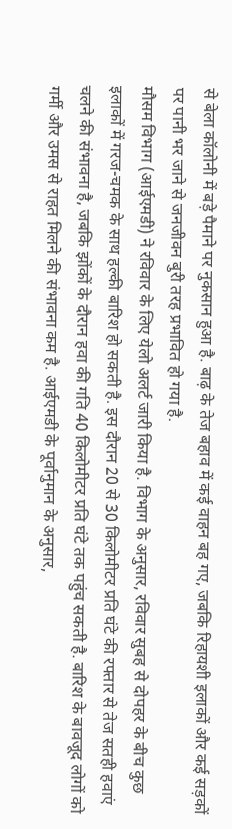से बेला कॉलोनी में बड़े पैमाने पर नुकसान हुआ है. बाढ़ के तेज बहाव में कई वाहन बह गए, जबकि रिहायशी इलाकों और कई सड़कों पर पानी भर जाने से जनजीवन बुरी तरह प्रभावित हो गया है.
मौसम विभाग (आईएमडी) ने रविवार के लिए येलो अलर्ट जारी किया है. विभाग के अनुसार, रविवार सुबह से दोपहर के बीच कुछ इलाकों में गरज-चमक के साथ हल्की बारिश हो सकती है. इस दौरान 20 से 30 किलोमीटर प्रति घंटे की रफ्तार से तेज सतही हवाएं चलने की संभावना है, जबकि झोंकों के दौरान हवा की गति 40 किलोमीटर प्रति घंटे तक पहुंच सकती है. बारिश के बावजूद लोगों को गर्मी और उमस से राहत मिलने की संभावना कम है. आईएमडी के पूर्वानुमान के अनुसार,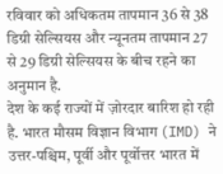रविवार को अधिकतम तापमान 36 से 38 डिग्री सेल्सियस और न्यूनतम तापमान 27 से 29 डिग्री सेल्सियस के बीच रहने का अनुमान है.
देश के कई राज्यों में ज़ोरदार बारिश हो रही है. भारत मौसम विज्ञान विभाग (IMD) ने उत्तर-पश्चिम, पूर्वी और पूर्वोत्तर भारत में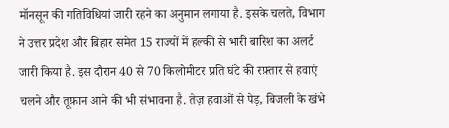मॉनसून की गतिविधियां जारी रहने का अनुमान लगाया है. इसके चलते, विभाग ने उत्तर प्रदेश और बिहार समेत 15 राज्यों में हल्की से भारी बारिश का अलर्ट जारी किया है. इस दौरान 40 से 70 किलोमीटर प्रति घंटे की रफ़्तार से हवाएं चलने और तूफ़ान आने की भी संभावना है. तेज़ हवाओं से पेड़, बिजली के खंभे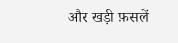और खड़ी फ़सलें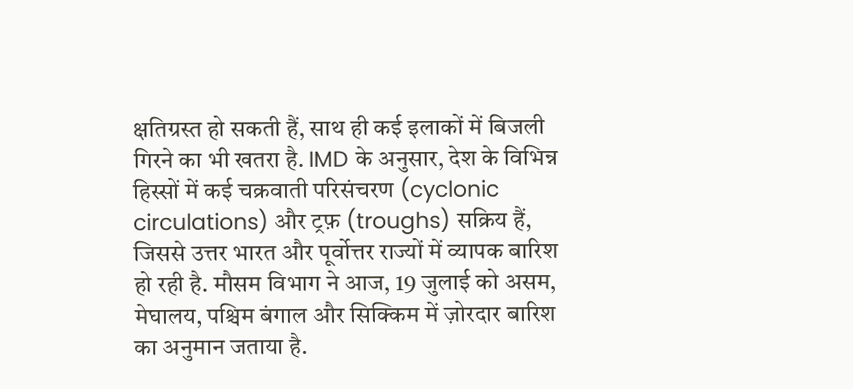क्षतिग्रस्त हो सकती हैं, साथ ही कई इलाकों में बिजली गिरने का भी खतरा है. IMD के अनुसार, देश के विभिन्न हिस्सों में कई चक्रवाती परिसंचरण (cyclonic circulations) और ट्रफ़ (troughs) सक्रिय हैं, जिससे उत्तर भारत और पूर्वोत्तर राज्यों में व्यापक बारिश हो रही है. मौसम विभाग ने आज, 19 जुलाई को असम, मेघालय, पश्चिम बंगाल और सिक्किम में ज़ोरदार बारिश का अनुमान जताया है.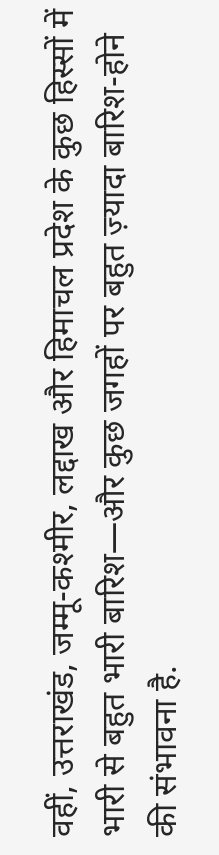वहीं, उत्तराखंड, जम्मू-कश्मीर, लद्दाख और हिमाचल प्रदेश के कुछ हिस्सों में भारी से बहुत भारी बारिश—और कुछ जगहों पर बहुत ज़्यादा बारिश-होने की संभावना है.